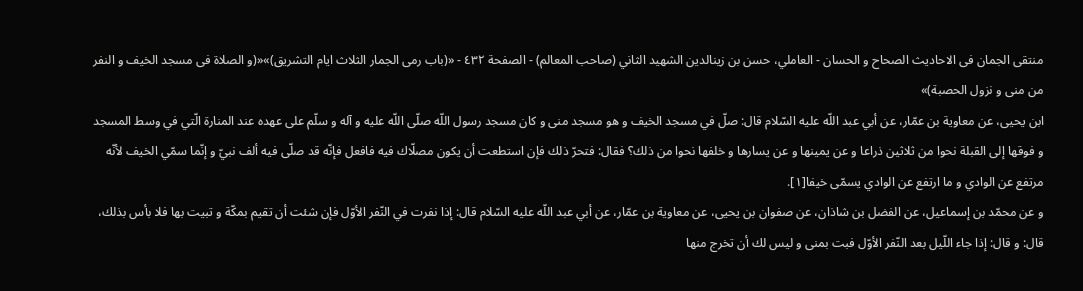منتقى الجمان فى الاحاديث الصحاح و الحسان - العاملي، حسن بن زينالدين الشهيد الثاني (صاحب المعالم) - الصفحة ٤٣٢ - «(باب رمى الجمار الثلاث ايام التشريق)»«(و الصلاة فى مسجد الخيف و النفر من منى و نزول الحصبة)»
ابن يحيى، عن معاوية بن عمّار، عن أبي عبد اللّه عليه السّلام قال: صلّ في مسجد الخيف و هو مسجد منى و كان مسجد رسول اللّه صلّى اللّه عليه و آله و سلّم على عهده عند المنارة الّتي في وسط المسجد و فوقها إلى القبلة نحوا من ثلاثين ذراعا و عن يمينها و عن يسارها و خلفها نحوا من ذلك؟ فقال: فتحرّ ذلك فإن استطعت أن يكون مصلّاك فيه فافعل فإنّه قد صلّى فيه ألف نبيّ و إنّما سمّي الخيف لأنّه مرتفع عن الوادي و ما ارتفع عن الوادي يسمّى خيفا[١].
و عن محمّد بن إسماعيل، عن الفضل بن شاذان، عن صفوان بن يحيى، عن معاوية بن عمّار، عن أبي عبد اللّه عليه السّلام قال: إذا نفرت في النّفر الأوّل فإن شئت أن تقيم بمكّة و تبيت بها فلا بأس بذلك، قال: و قال: إذا جاء اللّيل بعد النّفر الأوّل فبت بمنى و ليس لك أن تخرج منها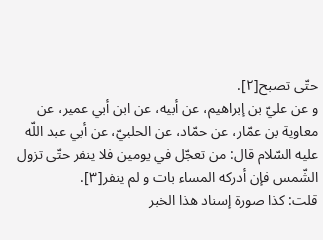حتّى تصبح[٢].
و عن عليّ بن إبراهيم، عن أبيه، عن ابن أبي عمير، عن معاوية بن عمّار، عن حمّاد، عن الحلبيّ، عن أبي عبد اللّه عليه السّلام قال: من تعجّل في يومين فلا ينفر حتّى تزول الشّمس فإن أدركه المساء بات و لم ينفر[٣].
قلت: كذا صورة إسناد هذا الخبر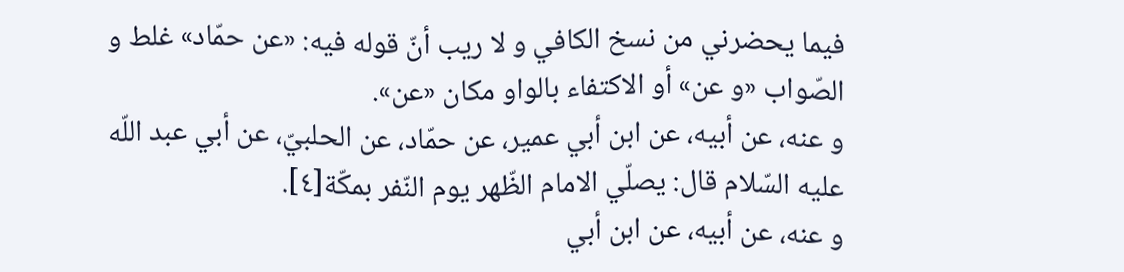فيما يحضرني من نسخ الكافي و لا ريب أنّ قوله فيه: «عن حمّاد» غلط و الصّواب «و عن» أو الاكتفاء بالواو مكان «عن».
و عنه، عن أبيه، عن ابن أبي عمير، عن حمّاد، عن الحلبيّ، عن أبي عبد اللّه عليه السّلام قال: يصلّي الامام الظّهر يوم النّفر بمكّة[٤].
و عنه، عن أبيه، عن ابن أبي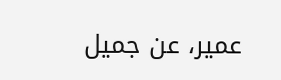عمير، عن جميل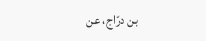بن درّاج، عن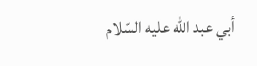أبي عبد اللّه عليه السّلام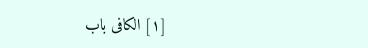[١] الكافى باب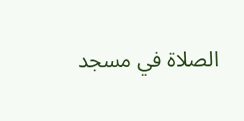الصلاة في مسجد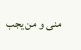منى و من يجب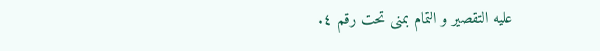عليه التقصير و التمام بمنى تحت رقم ٤.